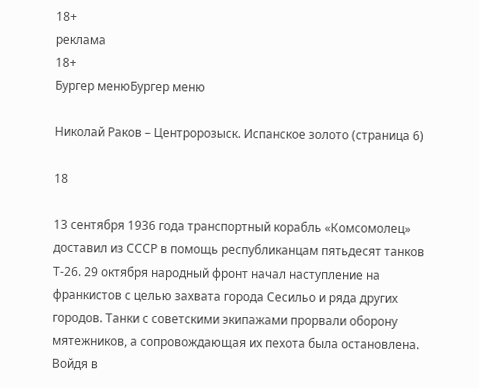18+
реклама
18+
Бургер менюБургер меню

Николай Раков – Центророзыск. Испанское золото (страница 6)

18

13 сентября 1936 года транспортный корабль «Комсомолец» доставил из СССР в помощь республиканцам пятьдесят танков Т-26. 29 октября народный фронт начал наступление на франкистов с целью захвата города Сесильо и ряда других городов. Танки с советскими экипажами прорвали оборону мятежников, а сопровождающая их пехота была остановлена. Войдя в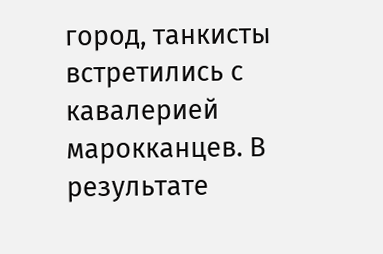город, танкисты встретились с кавалерией марокканцев. В результате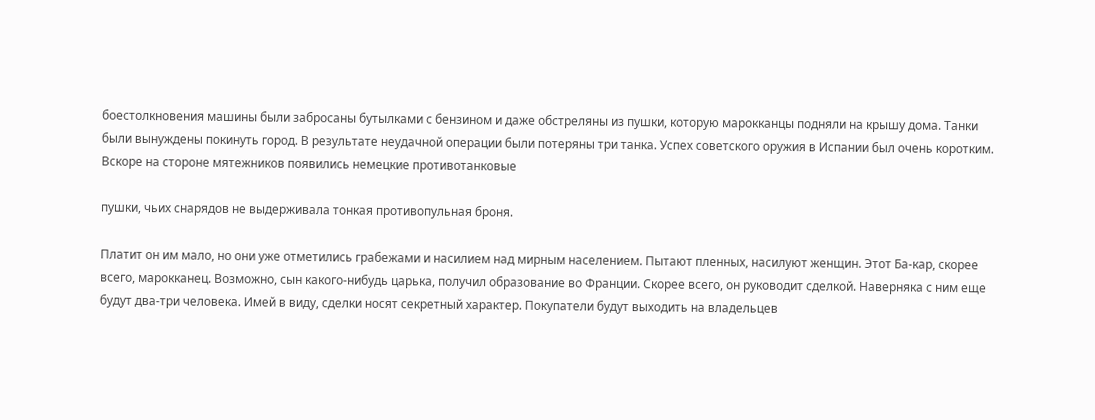боестолкновения машины были забросаны бутылками с бензином и даже обстреляны из пушки, которую марокканцы подняли на крышу дома. Танки были вынуждены покинуть город. В результате неудачной операции были потеряны три танка. Успех советского оружия в Испании был очень коротким. Вскоре на стороне мятежников появились немецкие противотанковые

пушки, чьих снарядов не выдерживала тонкая противопульная броня.

Платит он им мало, но они уже отметились грабежами и насилием над мирным населением. Пытают пленных, насилуют женщин. Этот Ба-кар, скорее всего, марокканец. Возможно, сын какого-нибудь царька, получил образование во Франции. Скорее всего, он руководит сделкой. Наверняка с ним еще будут два-три человека. Имей в виду, сделки носят секретный характер. Покупатели будут выходить на владельцев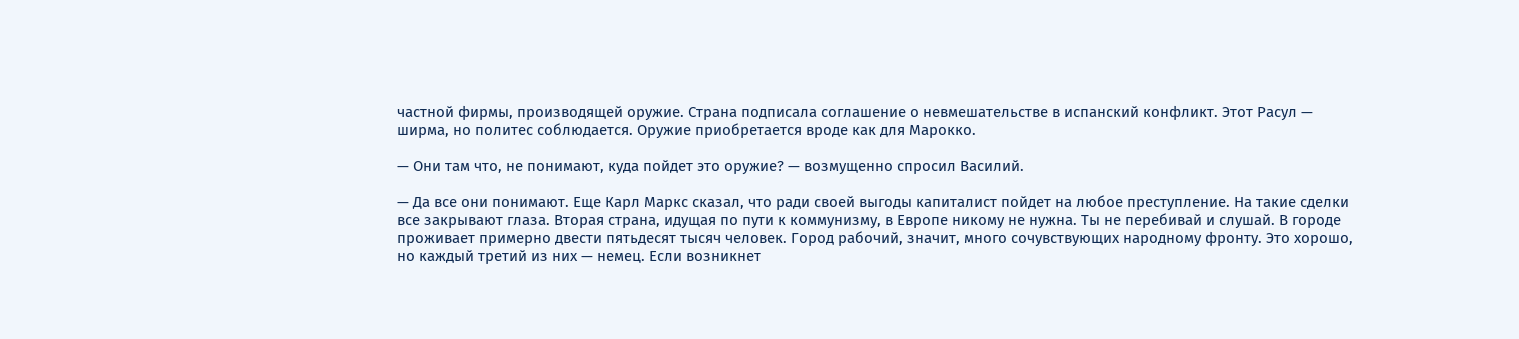частной фирмы, производящей оружие. Страна подписала соглашение о невмешательстве в испанский конфликт. Этот Расул — ширма, но политес соблюдается. Оружие приобретается вроде как для Марокко.

— Они там что, не понимают, куда пойдет это оружие? — возмущенно спросил Василий.

— Да все они понимают. Еще Карл Маркс сказал, что ради своей выгоды капиталист пойдет на любое преступление. На такие сделки все закрывают глаза. Вторая страна, идущая по пути к коммунизму, в Европе никому не нужна. Ты не перебивай и слушай. В городе проживает примерно двести пятьдесят тысяч человек. Город рабочий, значит, много сочувствующих народному фронту. Это хорошо, но каждый третий из них — немец. Если возникнет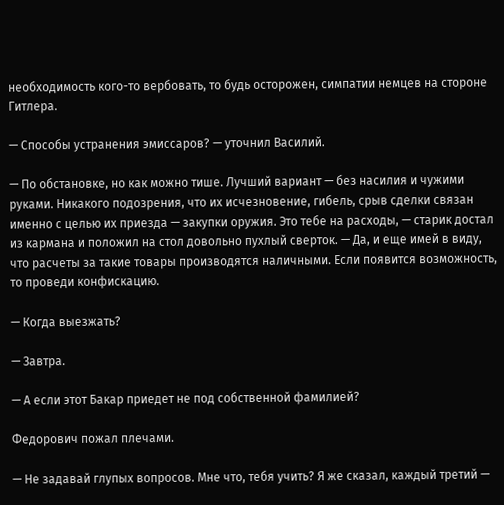необходимость кого-то вербовать, то будь осторожен, симпатии немцев на стороне Гитлера.

— Способы устранения эмиссаров? — уточнил Василий.

— По обстановке, но как можно тише. Лучший вариант — без насилия и чужими руками. Никакого подозрения, что их исчезновение, гибель, срыв сделки связан именно с целью их приезда — закупки оружия. Это тебе на расходы, — старик достал из кармана и положил на стол довольно пухлый сверток. — Да, и еще имей в виду, что расчеты за такие товары производятся наличными. Если появится возможность, то проведи конфискацию.

— Когда выезжать?

— Завтра.

— А если этот Бакар приедет не под собственной фамилией?

Федорович пожал плечами.

— Не задавай глупых вопросов. Мне что, тебя учить? Я же сказал, каждый третий —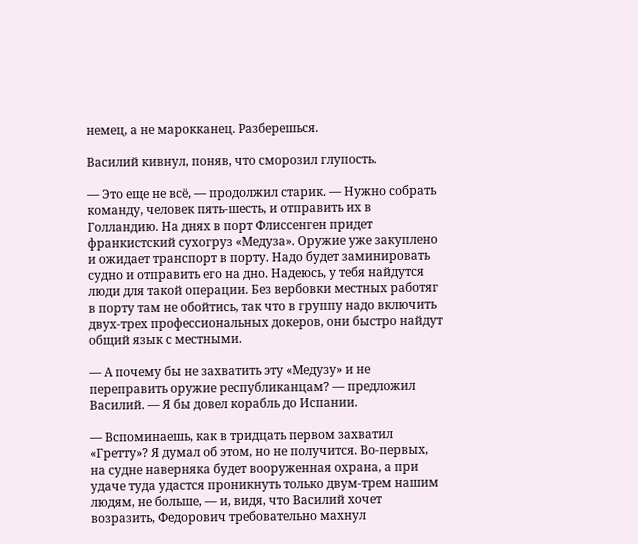немец, а не марокканец. Разберешься.

Василий кивнул, поняв, что сморозил глупость.

— Это еще не всё, — продолжил старик. — Нужно собрать команду, человек пять-шесть, и отправить их в Голландию. На днях в порт Флиссенген придет франкистский сухогруз «Медуза». Оружие уже закуплено и ожидает транспорт в порту. Надо будет заминировать судно и отправить его на дно. Надеюсь, у тебя найдутся люди для такой операции. Без вербовки местных работяг в порту там не обойтись, так что в группу надо включить двух-трех профессиональных докеров, они быстро найдут общий язык с местными.

— А почему бы не захватить эту «Медузу» и не переправить оружие республиканцам? — предложил Василий. — Я бы довел корабль до Испании.

— Вспоминаешь, как в тридцать первом захватил «Гретту»? Я думал об этом, но не получится. Во-первых, на судне наверняка будет вооруженная охрана, а при удаче туда удастся проникнуть только двум-трем нашим людям, не больше, — и, видя, что Василий хочет возразить, Федорович требовательно махнул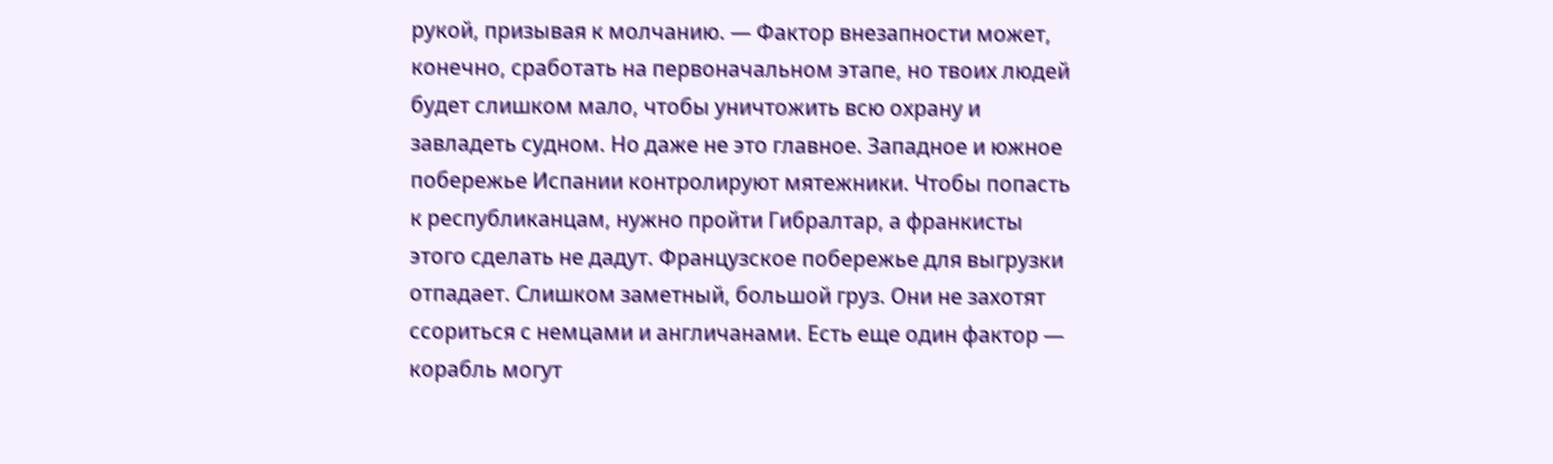рукой, призывая к молчанию. — Фактор внезапности может, конечно, сработать на первоначальном этапе, но твоих людей будет слишком мало, чтобы уничтожить всю охрану и завладеть судном. Но даже не это главное. Западное и южное побережье Испании контролируют мятежники. Чтобы попасть к республиканцам, нужно пройти Гибралтар, а франкисты этого сделать не дадут. Французское побережье для выгрузки отпадает. Слишком заметный, большой груз. Они не захотят ссориться с немцами и англичанами. Есть еще один фактор — корабль могут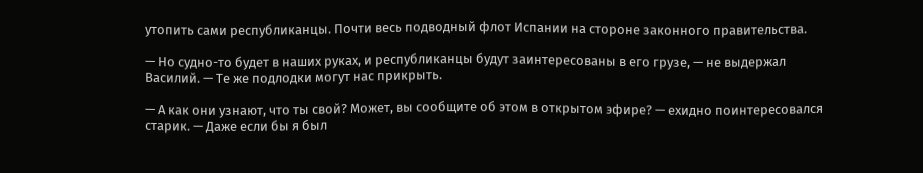утопить сами республиканцы. Почти весь подводный флот Испании на стороне законного правительства.

— Но судно-то будет в наших руках, и республиканцы будут заинтересованы в его грузе, — не выдержал Василий. — Те же подлодки могут нас прикрыть.

— А как они узнают, что ты свой? Может, вы сообщите об этом в открытом эфире? — ехидно поинтересовался старик. — Даже если бы я был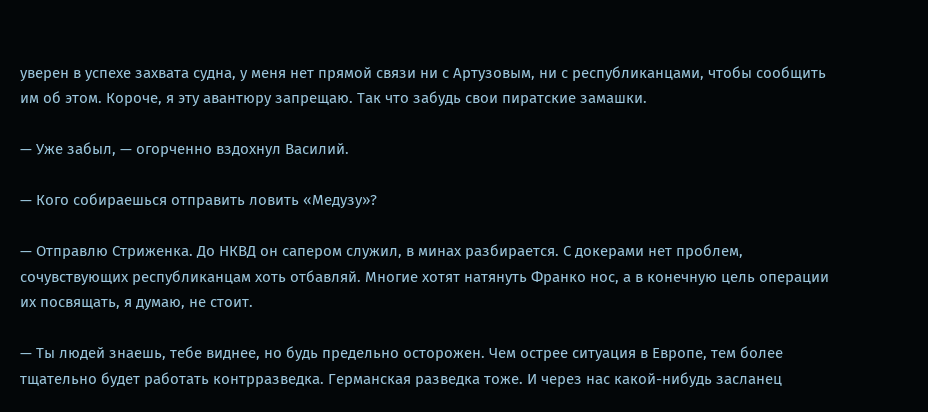уверен в успехе захвата судна, у меня нет прямой связи ни с Артузовым, ни с республиканцами, чтобы сообщить им об этом. Короче, я эту авантюру запрещаю. Так что забудь свои пиратские замашки.

— Уже забыл, — огорченно вздохнул Василий.

— Кого собираешься отправить ловить «Медузу»?

— Отправлю Стриженка. До НКВД он сапером служил, в минах разбирается. С докерами нет проблем, сочувствующих республиканцам хоть отбавляй. Многие хотят натянуть Франко нос, а в конечную цель операции их посвящать, я думаю, не стоит.

— Ты людей знаешь, тебе виднее, но будь предельно осторожен. Чем острее ситуация в Европе, тем более тщательно будет работать контрразведка. Германская разведка тоже. И через нас какой-нибудь засланец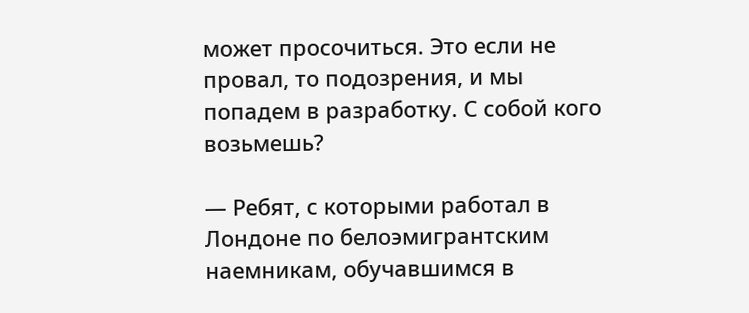может просочиться. Это если не провал, то подозрения, и мы попадем в разработку. С собой кого возьмешь?

— Ребят, с которыми работал в Лондоне по белоэмигрантским наемникам, обучавшимся в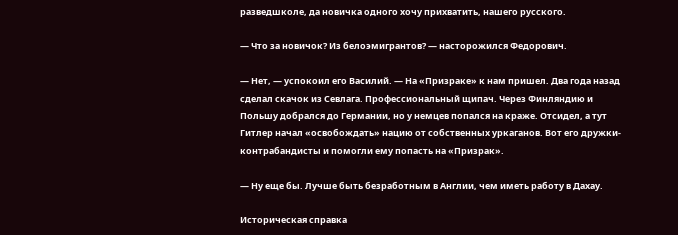разведшколе, да новичка одного хочу прихватить, нашего русского.

— Что за новичок? Из белоэмигрантов? — насторожился Федорович.

— Нет, — успокоил его Василий. — На «Призраке» к нам пришел. Два года назад сделал скачок из Севлага. Профессиональный щипач. Через Финляндию и Польшу добрался до Германии, но у немцев попался на краже. Отсидел, а тут Гитлер начал «освобождать» нацию от собственных уркаганов. Вот его дружки-контрабандисты и помогли ему попасть на «Призрак».

— Ну еще бы. Лучше быть безработным в Англии, чем иметь работу в Дахау.

Историческая справка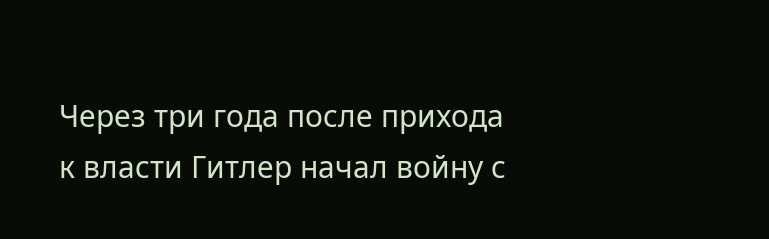Через три года после прихода к власти Гитлер начал войну с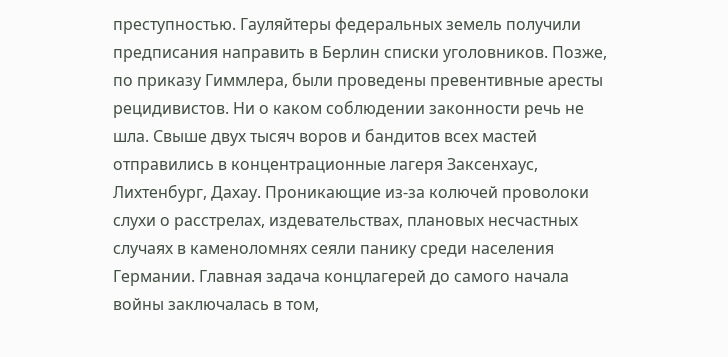преступностью. Гауляйтеры федеральных земель получили предписания направить в Берлин списки уголовников. Позже, по приказу Гиммлера, были проведены превентивные аресты рецидивистов. Ни о каком соблюдении законности речь не шла. Свыше двух тысяч воров и бандитов всех мастей отправились в концентрационные лагеря Заксенхаус, Лихтенбург, Дахау. Проникающие из-за колючей проволоки слухи о расстрелах, издевательствах, плановых несчастных случаях в каменоломнях сеяли панику среди населения Германии. Главная задача концлагерей до самого начала войны заключалась в том,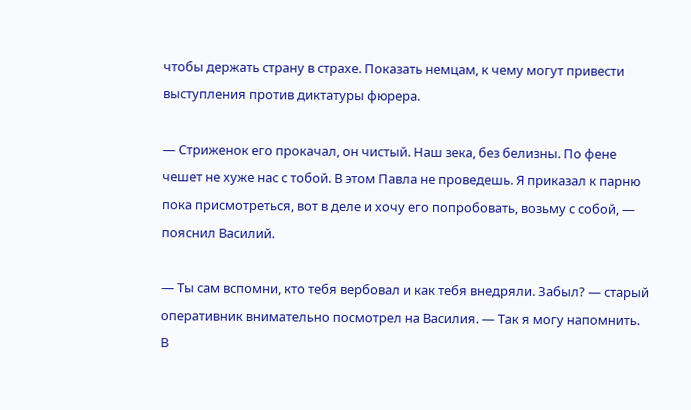чтобы держать страну в страхе. Показать немцам, к чему могут привести выступления против диктатуры фюрера.

— Стриженок его прокачал, он чистый. Наш зека, без белизны. По фене чешет не хуже нас с тобой. В этом Павла не проведешь. Я приказал к парню пока присмотреться, вот в деле и хочу его попробовать, возьму с собой, — пояснил Василий.

— Ты сам вспомни, кто тебя вербовал и как тебя внедряли. Забыл? — старый оперативник внимательно посмотрел на Василия. — Так я могу напомнить. В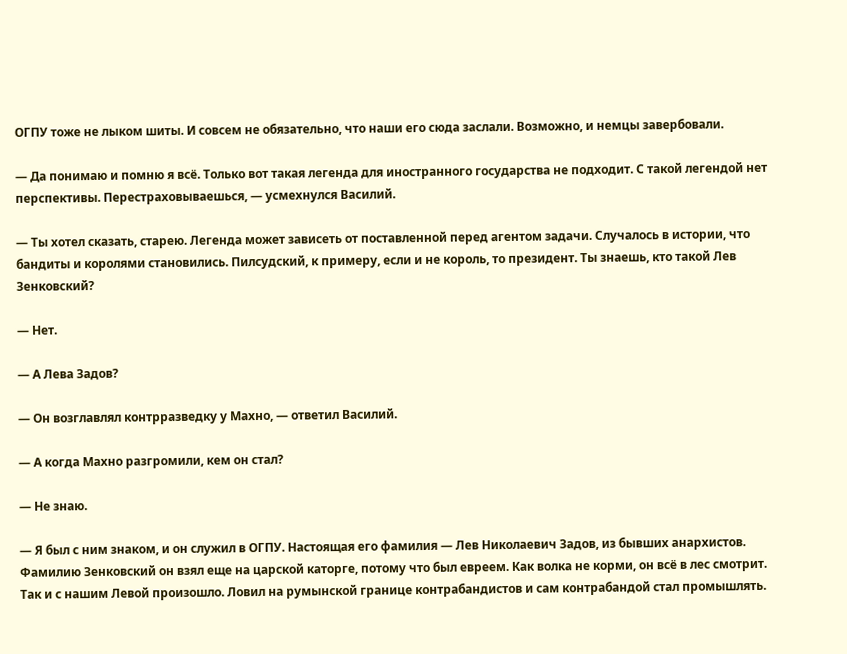ОГПУ тоже не лыком шиты. И совсем не обязательно, что наши его сюда заслали. Возможно, и немцы завербовали.

— Да понимаю и помню я всё. Только вот такая легенда для иностранного государства не подходит. С такой легендой нет перспективы. Перестраховываешься, — усмехнулся Василий.

— Ты хотел сказать, старею. Легенда может зависеть от поставленной перед агентом задачи. Случалось в истории, что бандиты и королями становились. Пилсудский, к примеру, если и не король, то президент. Ты знаешь, кто такой Лев Зенковский?

— Нет.

— А Лева Задов?

— Он возглавлял контрразведку у Махно, — ответил Василий.

— А когда Махно разгромили, кем он стал?

— Не знаю.

— Я был с ним знаком, и он служил в ОГПУ. Настоящая его фамилия — Лев Николаевич Задов, из бывших анархистов. Фамилию Зенковский он взял еще на царской каторге, потому что был евреем. Как волка не корми, он всё в лес смотрит. Так и с нашим Левой произошло. Ловил на румынской границе контрабандистов и сам контрабандой стал промышлять.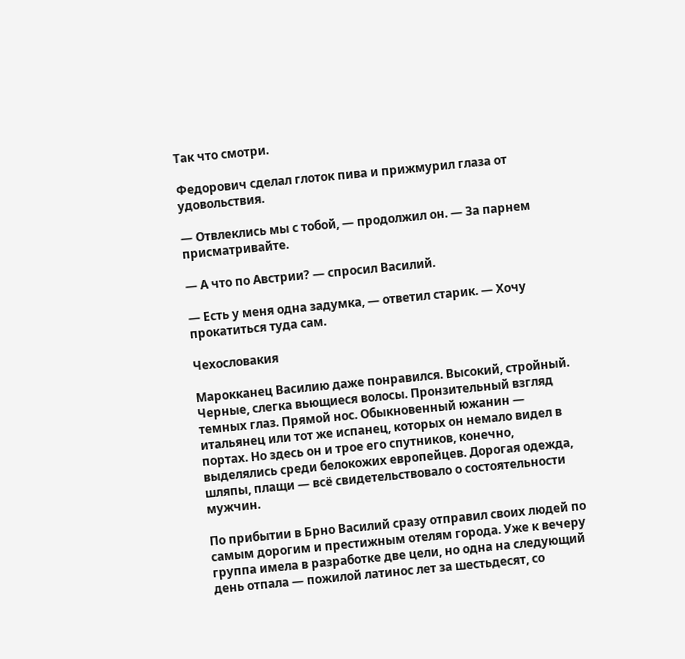Так что смотри.

Федорович сделал глоток пива и прижмурил глаза от удовольствия.

— Отвлеклись мы с тобой, — продолжил он. — За парнем присматривайте.

— А что по Австрии? — спросил Василий.

— Есть у меня одна задумка, — ответил старик. — Хочу прокатиться туда сам.

Чехословакия

Марокканец Василию даже понравился. Высокий, стройный. Черные, слегка вьющиеся волосы. Пронзительный взгляд темных глаз. Прямой нос. Обыкновенный южанин — итальянец или тот же испанец, которых он немало видел в портах. Но здесь он и трое его спутников, конечно, выделялись среди белокожих европейцев. Дорогая одежда, шляпы, плащи — всё свидетельствовало о состоятельности мужчин.

По прибытии в Брно Василий сразу отправил своих людей по самым дорогим и престижным отелям города. Уже к вечеру группа имела в разработке две цели, но одна на следующий день отпала — пожилой латинос лет за шестьдесят, со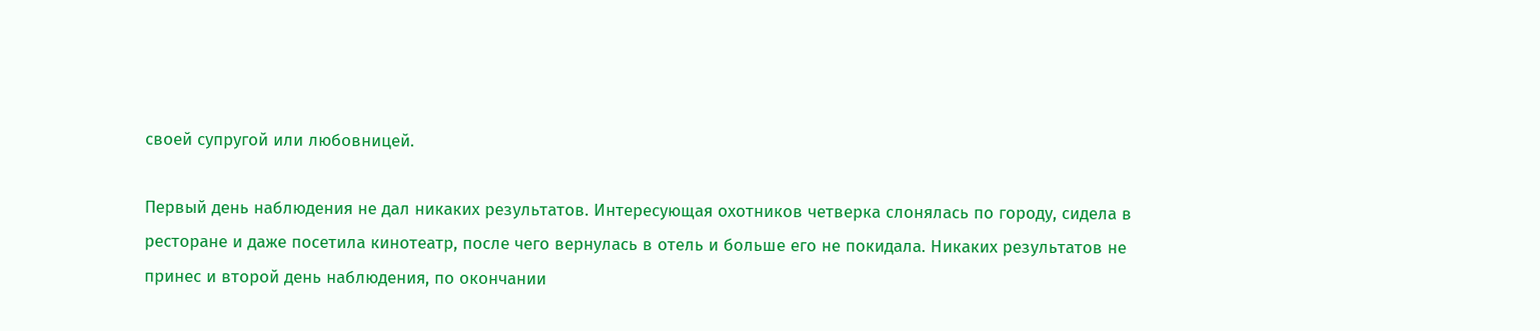своей супругой или любовницей.

Первый день наблюдения не дал никаких результатов. Интересующая охотников четверка слонялась по городу, сидела в ресторане и даже посетила кинотеатр, после чего вернулась в отель и больше его не покидала. Никаких результатов не принес и второй день наблюдения, по окончании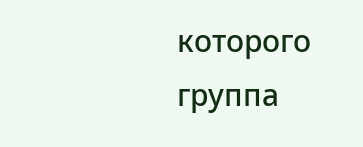которого группа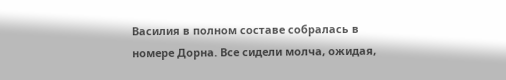Василия в полном составе собралась в номере Дорна. Все сидели молча, ожидая,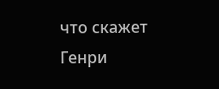что скажет Генри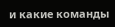и какие команды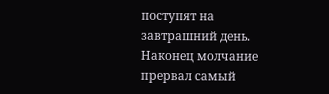поступят на завтрашний день. Наконец молчание прервал самый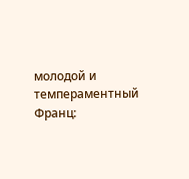молодой и темпераментный Франц: